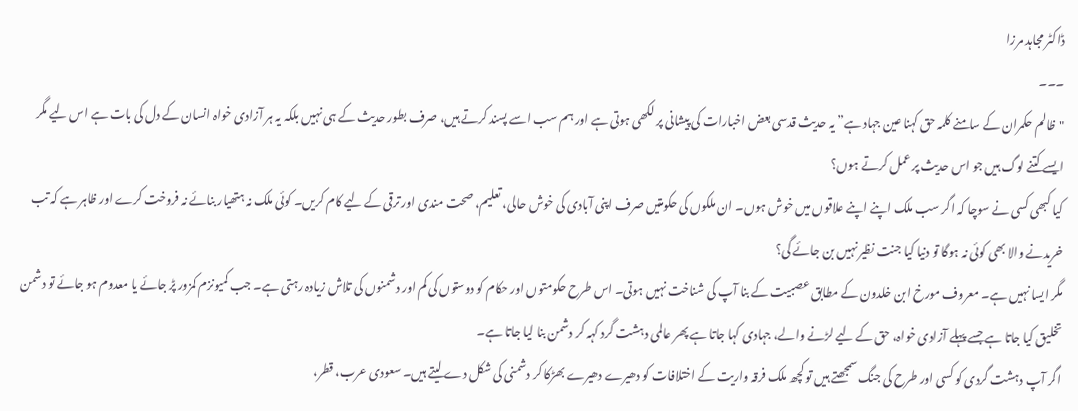ڈاکٹر مجاہد مرزا
۔۔۔
"ظالم حکمران کے سامنے کلمہ حق کہنا عین جہاد ہے” یہ حدیث قدسی بعض اخبارات کی پیشانی پر لکھی ہوتی ہے اور ہم سب اسے پسند کرتے ہیں، صرف بطور حدیث کے ہی نہیں بلکہ یہ ہر آزادی خواہ انسان کے دل کی بات ہے اس لیے مگر ایسے کتنے لوگ ہیں جو اس حدیث پر عمل کرتے ہوں؟
کیا کبھی کسی نے سوچا کہ اگر سب ملک اپنے اپنے علاقوں میں خوش ہوں۔ ان ملکوں کی حکومتیں صرف اپنی آبادی کی خوش حالی، تعلیم، صحت مندی اور ترقی کے لیے کام کریں۔ کوئی ملک نہ ہتھیار بنائے نہ فروخت کرے اور ظاہر ہے کہ تب خریدنے والا بھی کوئی نہ ہوگا تو دنیا کیا جنت نظیر نہیں بن جائے گی؟
مگر ایسا نہیں ہے۔ معروف مورخ ابن خلدون کے مطابق عصبیت کے بنا آپ کی شناخت نہیں ہوتی۔ اس طرح حکومتوں اور حکام کو دوستوں کی کم اور دشمنوں کی تلاش زیادہ رہتی ہے۔ جب کمیونزم کمزور پڑ جائے یا معدوم ہو جائے تو دشمن تخلیق کیا جاتا ہے جسے پہلے آزادی خواہ، حق کے لیے لڑنے والے، جہادی کہا جاتا ہے پھر عالمی دہشت گرد کہہ کر دشمن بنا لیا جاتا ہے۔
اگر آپ دہشت گردی کو کسی اور طرح کی جنگ سمجھتے ہیں تو کچھ ملک فرقہ واریت کے اختلافات کو دھیرے دھیرے بھڑکا کر دشمنی کی شکل دے لیتے ہیں۔ سعودی عرب، قطر،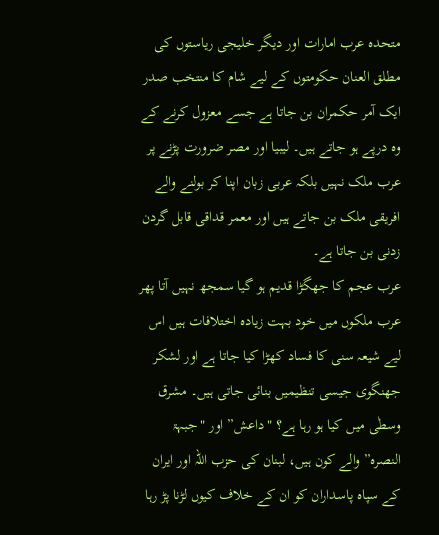متحدہ عرب امارات اور دیگر خلیجی ریاستوں کی مطلق العنان حکومتوں کے لیے شام کا منتخب صدر ایک آمر حکمران بن جاتا ہے جسے معزول کرنے کے وہ درپے ہو جاتے ہیں۔ لیبیا اور مصر ضرورت پڑنے پر عرب ملک نہیں بلکہ عربی زبان اپنا کر بولنے والے افریقی ملک بن جاتے ہیں اور معمر قداقی قابل گردن زدنی بن جاتا ہے۔
عرب عجم کا جھگڑا قدیم ہو گیا سمجھ نہیں آتا پھر عرب ملکوں میں خود بہت زیادہ اختلافات ہیں اس لیے شیعہ سنی کا فساد کھڑا کیا جاتا ہے اور لشکر جھنگوی جیسی تنظیمیں بنائی جاتی ہیں۔ مشرق وسطٰی میں کیا ہو رہا ہے؟ "داعش” اور "جبہۃ النصرہ” والے کون ہیں، لبنان کی حزب اللہ اور ایران کے سپاہ پاسداران کو ان کے خلاف کیوں لڑنا پڑ رہا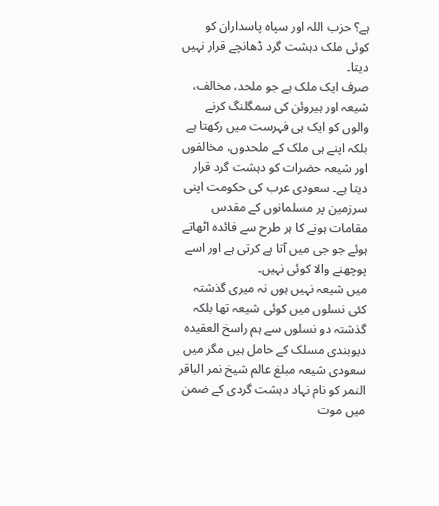ہے؟ حزب اللہ اور سپاہ پاسداران کو کوئی ملک دہشت گرد ڈھانچے قرار نہیں دیتا۔
صرف ایک ملک ہے جو ملحد، مخالف، شیعہ اور ہیروئن کی سمگلنگ کرنے والوں کو ایک ہی فہرست میں رکھتا ہے بلکہ اپنے ہی ملک کے ملحدوں، مخالفوں اور شیعہ حضرات کو دہشت گرد قرار دیتا ہے۔ سعودی عرب کی حکومت اپنی سرزمین پر مسلمانوں کے مقدس مقامات ہونے کا ہر طرح سے فائدہ اٹھاتے ہوئے جو جی میں آتا ہے کرتی ہے اور اسے پوچھنے والا کوئی نہیں۔
میں شیعہ نہیں ہوں نہ میری گذشتہ کئی نسلوں میں کوئی شیعہ تھا بلکہ گذشتہ دو نسلوں سے ہم راسخ العقیدہ دیوبندی مسلک کے حامل ہیں مگر میں سعودی شیعہ مبلغ عالم شیخ نمر الباقر النمر کو نام نہاد دہشت گردی کے ضمن میں موت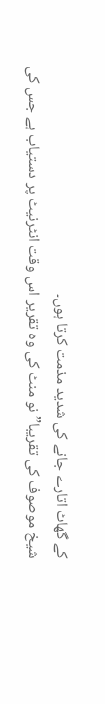کے گھاٹ اتارے جانے کی شدید مذمت کرتا ہوں۔
شیخ موصوف کی تقریبا” نو منٹ کی وہ تقریر اس وقت انٹرنیٹ پر دستیاب ہے جس کی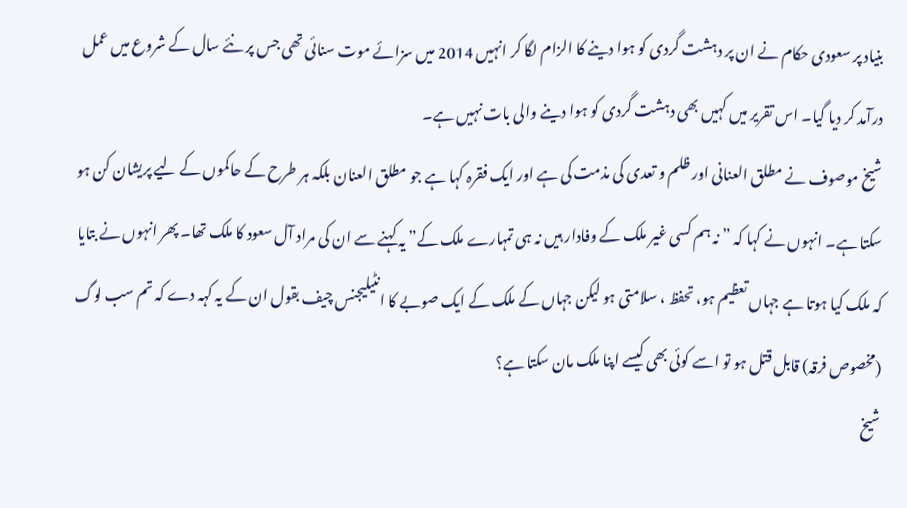بنیاد پر سعودی حکام نے ان پر دہشت گردی کو ہوا دینے کا الزام لگا کر انہیں 2014 میں سزائے موت سنائی تھی جس پر نئے سال کے شروع میں عمل درآمد کر دیا گیا۔ اس تقریر میں کہیں بھی دہشت گردی کو ہوا دینے والی بات نہیں ہے۔
شیخ موصوف نے مطلق العنانی اور ظلم و تعدی کی مذمت کی ہے اور ایک فقرہ کہا ہے جو مطلق العنان بلکہ ہر طرح کے حاکموں کے لیے پریشان کن ہو سکتا ہے۔ انہوں نے کہا کہ ” نہ ہم کسی غیر ملک کے وفادار ہیں نہ ہی تمہارے ملک کے” یہ کہنے سے ان کی مراد آل سعود کا ملک تھا۔ پھر انہوں نے بتایا کہ ملک کیا ہوتا ہے جہاں تعظیم ہو، تحفظ ، سلامتی ہو لیکن جہاں کے ملک کے ایک صوبے کا انٹیلیجنس چیف بقول ان کے یہ کہہ دے کہ تم سب لوگ (مخصوص فرقہ) قابل قتل ہو تو اسے کوئی بھی کیسے اپنا ملک مان سکتا ہے؟
شیخ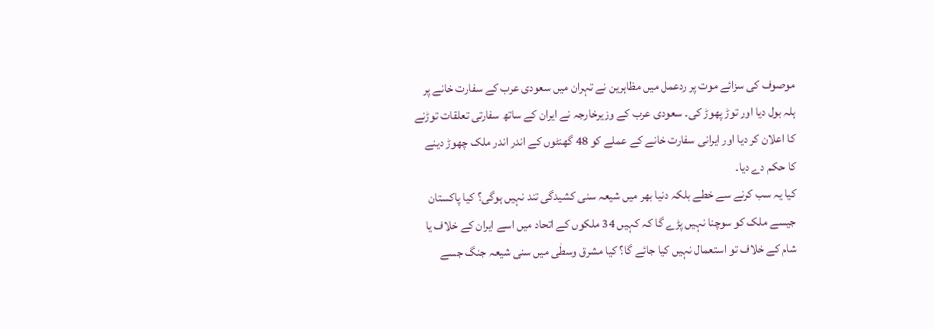موصوف کی سزائے موت پر ردعمل میں مظاہرین نے تہران میں سعودی عرب کے سفارت خانے پر ہلہ بول دیا اور توڑ پھوڑ کی۔ سعودی عرب کے وزیرخارجہ نے ایران کے ساتھ سفارتی تعلقات توڑنے کا اعلان کر دیا اور ایرانی سفارت خانے کے عملے کو 48 گھنٹوں کے اندر اندر ملک چھوڑ دینے کا حکم دے دیا۔
کیا یہ سب کرنے سے خطے بلکہ دنیا بھر میں شیعہ سنی کشیدگی تند نہیں ہوگی؟ کیا پاکستان جیسے ملک کو سوچنا نہیں پڑے گا کہ کہیں 34 ملکوں کے اتحاد میں اسے ایران کے خلاف یا شام کے خلاف تو استعمال نہیں کیا جائے گا؟ کیا مشرق وسطٰی میں سنی شیعہ جنگ جسے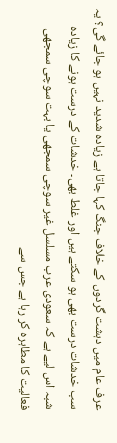عرف عام میں دہشت گردوں کے خلاف جنگ کہا جاتا ہے زیادہ شدید نہیں ہو جائے گی؟ یہ سب خدشات درست بھی ہو سکتے ہیں اور غلط بھی۔ خدشات کے درست ہونے کا زیادہ شبہ اس لیے ہے کہ سعودی عرب مسلسل غیر سوچی سمجھی یا بہت سوچی سمجھی فعالیت کا مطاہرہ کر رہا ہے جس سے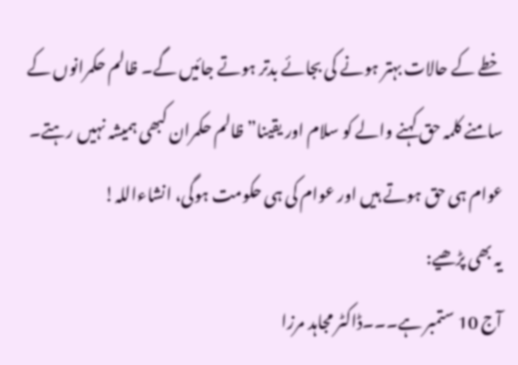خطے کے حالات بہتر ہونے کی بجائے بدتر ہوتے جائیں گے۔ ظالم حکمرانوں کے سامنے کلمہ حق کہنے والے کو سلام اور یقینا” ظالم حکمران کبھی ہمیشہ نہیں رہتے۔ عوام ہی حق ہوتے ہیں اور عوام کی ہی حکومت ہوگی، انشاءاللہ!
یہ بھی پڑھیے:
آج 10 ستمبر ہے۔۔۔ڈاکٹر مجاہد مرزا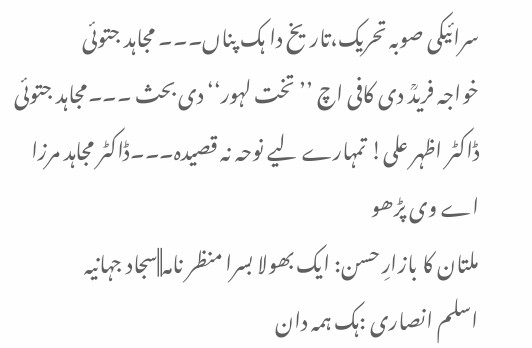سرائیکی صوبہ تحریک،تاریخ دا ہک پناں۔۔۔ مجاہد جتوئی
خواجہ فریدؒ دی کافی اچ ’’تخت لہور‘‘ دی بحث ۔۔۔مجاہد جتوئی
ڈاکٹر اظہر علی! تمہارے لیے نوحہ نہ قصیدہ۔۔۔ڈاکٹر مجاہد مرزا
اے وی پڑھو
ملتان کا بازارِ حسن: ایک بھولا بسرا منظر نامہ||سجاد جہانیہ
اسلم انصاری :ہک ہمہ دان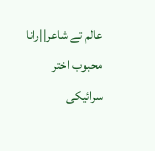عالم تے شاعر||رانا محبوب اختر
سرائیکی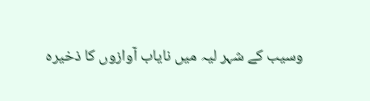وسیب کے شہر لیہ میں نایاب آوازوں کا ذخیرہ